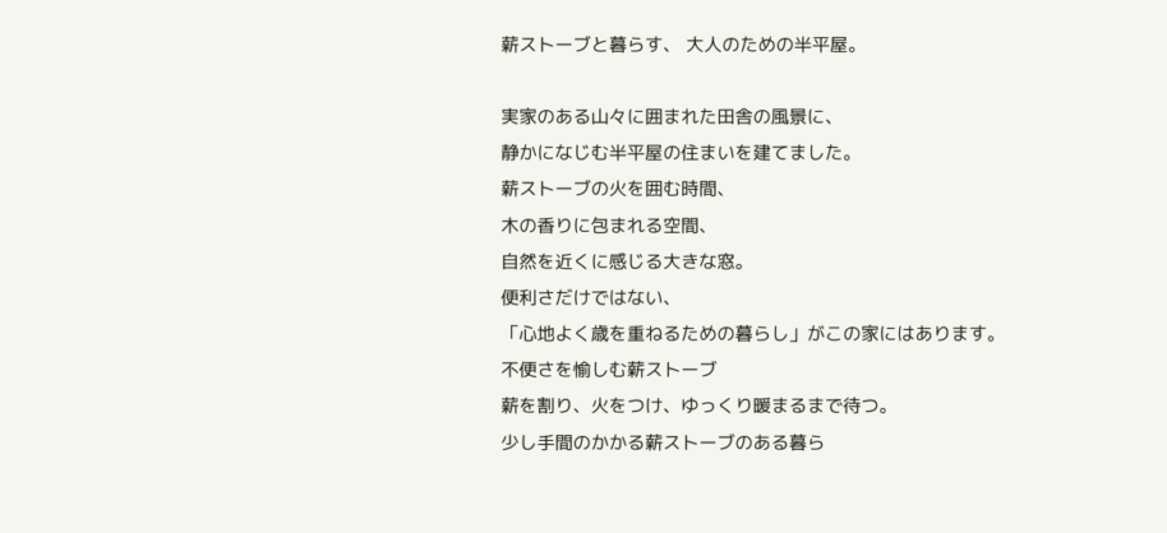薪ストーブと暮らす、 大人のための半平屋。

実家のある山々に囲まれた田舎の風景に、
静かになじむ半平屋の住まいを建てました。
薪ストーブの火を囲む時間、
木の香りに包まれる空間、
自然を近くに感じる大きな窓。
便利さだけではない、
「心地よく歳を重ねるための暮らし」がこの家にはあります。
不便さを愉しむ薪ストーブ
薪を割り、火をつけ、ゆっくり暖まるまで待つ。
少し手間のかかる薪ストーブのある暮ら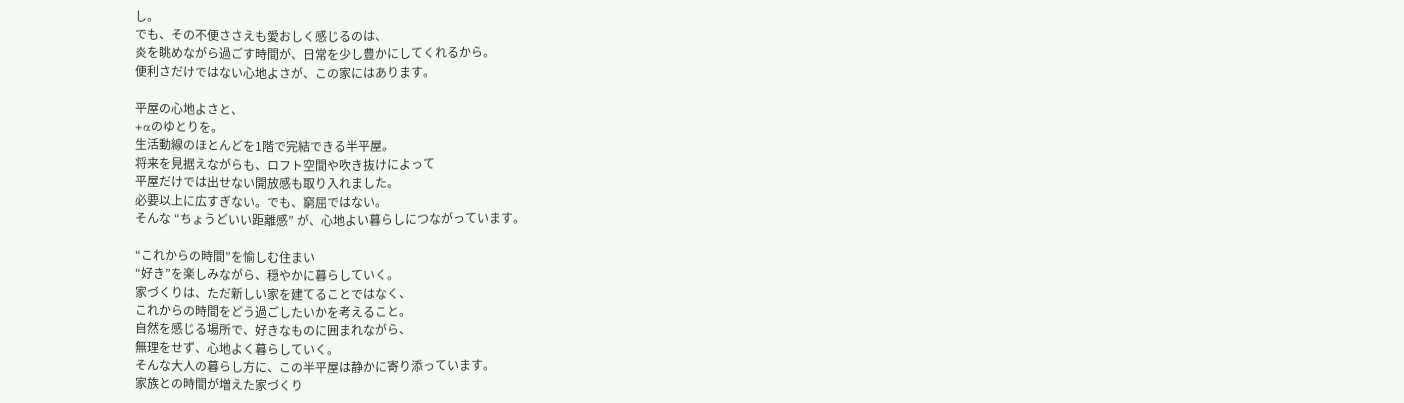し。
でも、その不便ささえも愛おしく感じるのは、
炎を眺めながら過ごす時間が、日常を少し豊かにしてくれるから。
便利さだけではない心地よさが、この家にはあります。

平屋の心地よさと、
+αのゆとりを。
生活動線のほとんどを1階で完結できる半平屋。
将来を見据えながらも、ロフト空間や吹き抜けによって
平屋だけでは出せない開放感も取り入れました。
必要以上に広すぎない。でも、窮屈ではない。
そんな “ちょうどいい距離感” が、心地よい暮らしにつながっています。

“これからの時間”を愉しむ住まい
“好き”を楽しみながら、穏やかに暮らしていく。
家づくりは、ただ新しい家を建てることではなく、
これからの時間をどう過ごしたいかを考えること。
自然を感じる場所で、好きなものに囲まれながら、
無理をせず、心地よく暮らしていく。
そんな大人の暮らし方に、この半平屋は静かに寄り添っています。
家族との時間が増えた家づくり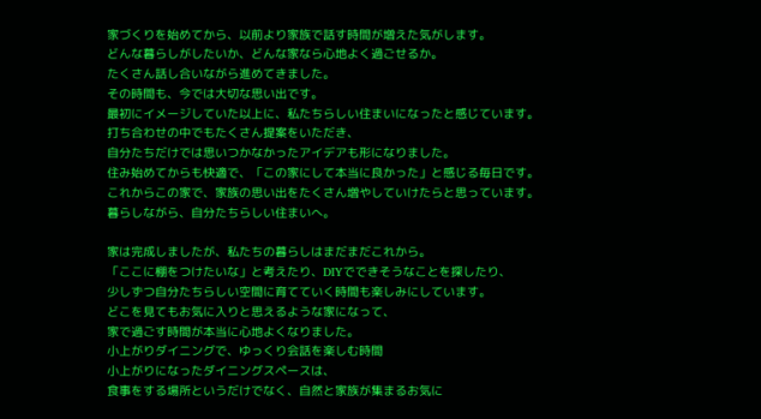家づくりを始めてから、以前より家族で話す時間が増えた気がします。
どんな暮らしがしたいか、どんな家なら心地よく過ごせるか。
たくさん話し合いながら進めてきました。
その時間も、今では大切な思い出です。
最初にイメージしていた以上に、私たちらしい住まいになったと感じています。
打ち合わせの中でもたくさん提案をいただき、
自分たちだけでは思いつかなかったアイデアも形になりました。
住み始めてからも快適で、「この家にして本当に良かった」と感じる毎日です。
これからこの家で、家族の思い出をたくさん増やしていけたらと思っています。
暮らしながら、自分たちらしい住まいへ。

家は完成しましたが、私たちの暮らしはまだまだこれから。
「ここに棚をつけたいな」と考えたり、DIYでできそうなことを探したり、
少しずつ自分たちらしい空間に育てていく時間も楽しみにしています。
どこを見てもお気に入りと思えるような家になって、
家で過ごす時間が本当に心地よくなりました。
小上がりダイニングで、ゆっくり会話を楽しむ時間
小上がりになったダイニングスペースは、
食事をする場所というだけでなく、自然と家族が集まるお気に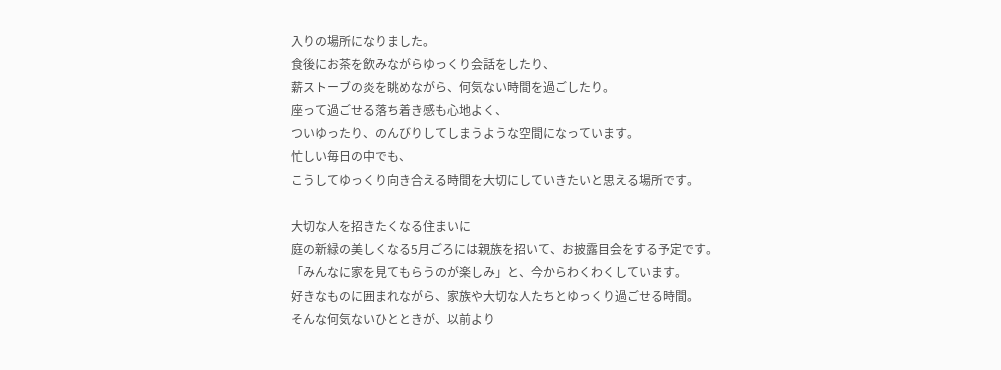入りの場所になりました。
食後にお茶を飲みながらゆっくり会話をしたり、
薪ストーブの炎を眺めながら、何気ない時間を過ごしたり。
座って過ごせる落ち着き感も心地よく、
ついゆったり、のんびりしてしまうような空間になっています。
忙しい毎日の中でも、
こうしてゆっくり向き合える時間を大切にしていきたいと思える場所です。

大切な人を招きたくなる住まいに
庭の新緑の美しくなる5月ごろには親族を招いて、お披露目会をする予定です。
「みんなに家を見てもらうのが楽しみ」と、今からわくわくしています。
好きなものに囲まれながら、家族や大切な人たちとゆっくり過ごせる時間。
そんな何気ないひとときが、以前より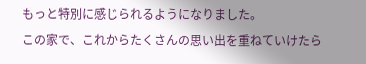もっと特別に感じられるようになりました。
この家で、これからたくさんの思い出を重ねていけたら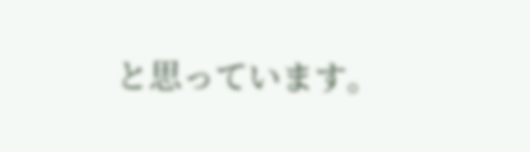と思っています。